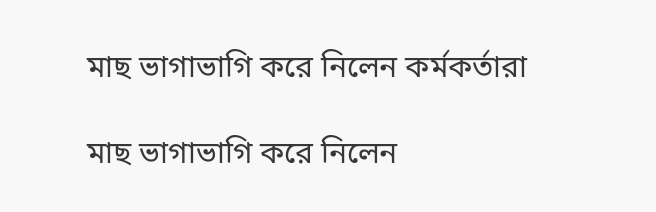মাছ ভাগাভাগি করে নিলেন কর্মকর্তারা

মাছ ভাগাভাগি করে নিলেন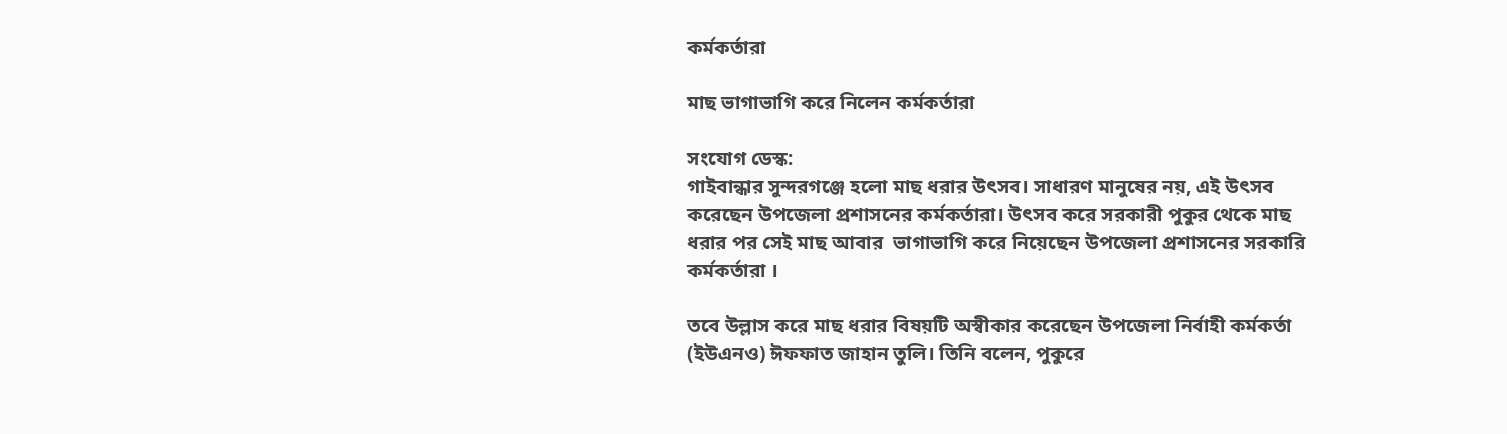কর্মকর্তারা

মাছ ভাগাভাগি করে নিলেন কর্মকর্তারা

সংযোগ ডেস্ক:
গাইবান্ধার সুন্দরগঞ্জে হলো মাছ ধরার উৎসব। সাধারণ মানুষের নয়, এই উৎসব করেছেন উপজেলা প্রশাসনের কর্মকর্তারা। উৎসব করে সরকারী পুকুর থেকে মাছ ধরার পর সেই মাছ আবার  ভাগাভাগি করে নিয়েছেন উপজেলা প্রশাসনের সরকারি কর্মকর্তারা ।

তবে উল্লাস করে মাছ ধরার বিষয়টি অস্বীকার করেছেন উপজেলা নির্বাহী কর্মকর্তা (ইউএনও) ঈফফাত জাহান তুলি। তিনি বলেন, পুকুরে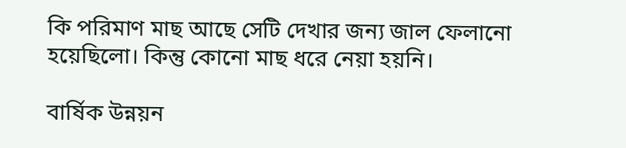কি পরিমাণ মাছ আছে সেটি দেখার জন্য জাল ফেলানো হয়েছিলো। কিন্তু কোনো মাছ ধরে নেয়া হয়নি।

বার্ষিক উন্নয়ন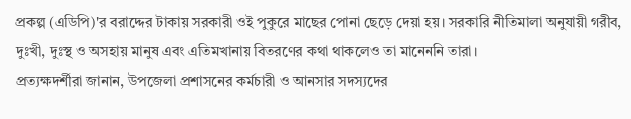প্রকল্প (এডিপি)'র বরাদ্দের টাকায় সরকারী ওই পুকুরে মাছের পোনা ছেড়ে দেয়া হয়। সরকারি নীতিমালা অনুযায়ী গরীব, দুঃখী, দুঃস্থ ও অসহায় মানুষ এবং এতিমখানায় বিতরণের কথা থাকলেও তা মানেননি তারা।
প্রত্যক্ষদর্শীরা জানান, উপজেলা প্রশাসনের কর্মচারী ও আনসার সদস্যদের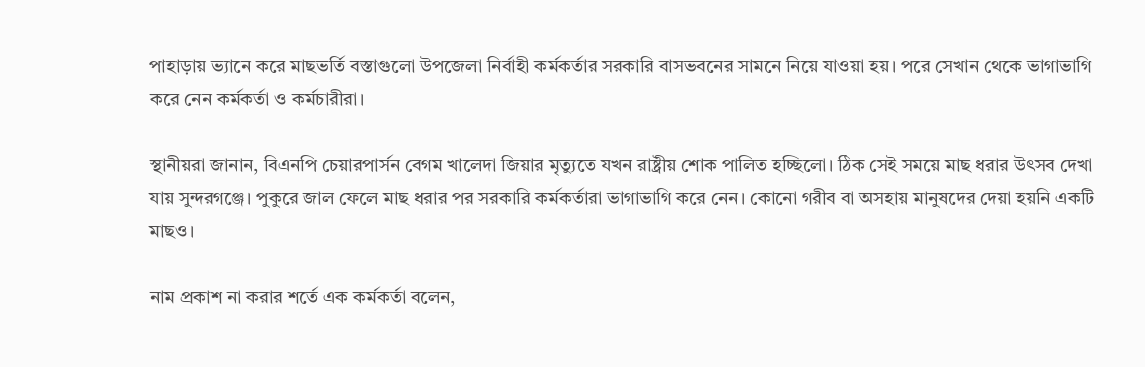পাহাড়ায় ভ্যানে করে মাছভর্তি বস্তাগুলো উপজেলা নির্বাহী কর্মকর্তার সরকারি বাসভবনের সামনে নিয়ে যাওয়া হয়। পরে সেখান থেকে ভাগাভাগি করে নেন কর্মকর্তা ও কর্মচারীরা।

স্থানীয়রা জানান, বিএনপি চেয়ারপার্সন বেগম খালেদা জিয়ার মৃত্যুতে যখন রাষ্ট্রীয় শোক পালিত হচ্ছিলো। ঠিক সেই সময়ে মাছ ধরার উৎসব দেখা যায় সুন্দরগঞ্জে। পুকুরে জাল ফেলে মাছ ধরার পর সরকারি কর্মকর্তারা ভাগাভাগি করে নেন। কোনো গরীব বা অসহায় মানুষদের দেয়া হয়নি একটি মাছও।

নাম প্রকাশ না করার শর্তে এক কর্মকর্তা বলেন,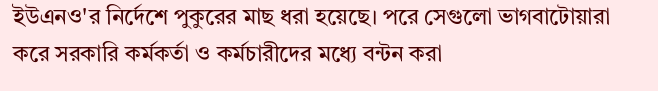ইউএনও'র নির্দেশে পুকুরের মাছ ধরা হয়েছে। পরে সেগুলো ভাগবাটোয়ারা করে সরকারি কর্মকর্তা ও কর্মচারীদের মধ্যে বন্টন করা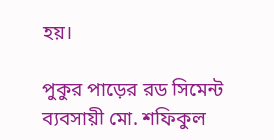হয়।

পুকুর পাড়ের রড সিমেন্ট ব্যবসায়ী মো. শফিকুল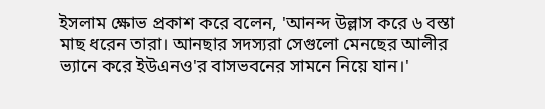ইসলাম ক্ষোভ প্রকাশ করে বলেন, 'আনন্দ উল্লাস করে ৬ বস্তা মাছ ধরেন তারা। আনছার সদস্যরা সেগুলো মেনছের আলীর ভ্যানে করে ইউএনও'র বাসভবনের সামনে নিয়ে যান।'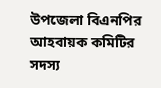উপজেলা বিএনপির আহবায়ক কমিটির সদস্য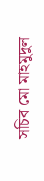সচিব মো মাহমুদুল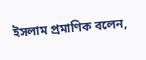ইসলাম প্রমাণিক বলেন,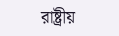রাষ্ট্রীয়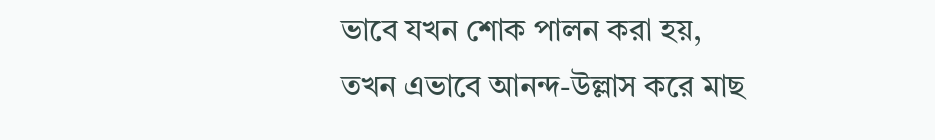ভাবে যখন শোক পালন করা হয়, তখন এভাবে আনন্দ-উল্লাস করে মাছ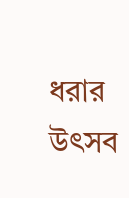ধরার উৎসব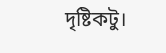দৃষ্টিকটু।